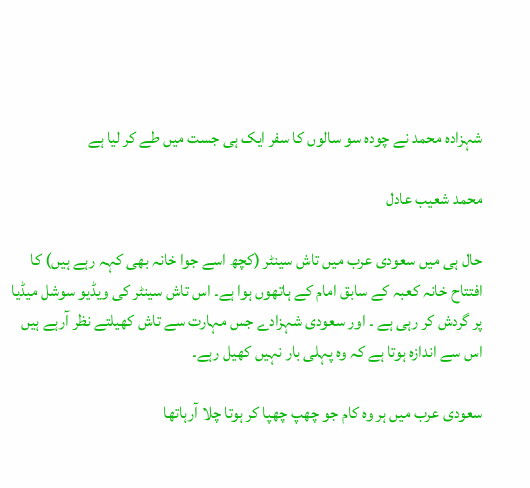شہزادہ محمد نے چودہ سو سالوں کا سفر ایک ہی جست میں طے کر لیا ہے

محمد شعیب عادل

حال ہی میں سعودی عرب میں تاش سینٹر (کچھ اسے جوا خانہ بھی کہہ رہے ہیں) کا افتتاح خانہ کعبہ کے سابق امام کے ہاتھوں ہوا ہے۔ اس تاش سینٹر کی ویڈیو سوشل میڈیا پر گردش کر رہی ہے ۔ اور سعودی شہزادے جس مہارت سے تاش کھیلتے نظر آرہے ہیں اس سے اندازہ ہوتا ہے کہ وہ پہلی بار نہیں کھیل رہے۔

سعودی عرب میں ہر وہ کام جو چھپ چھپا کر ہوتا چلا آرہاتھا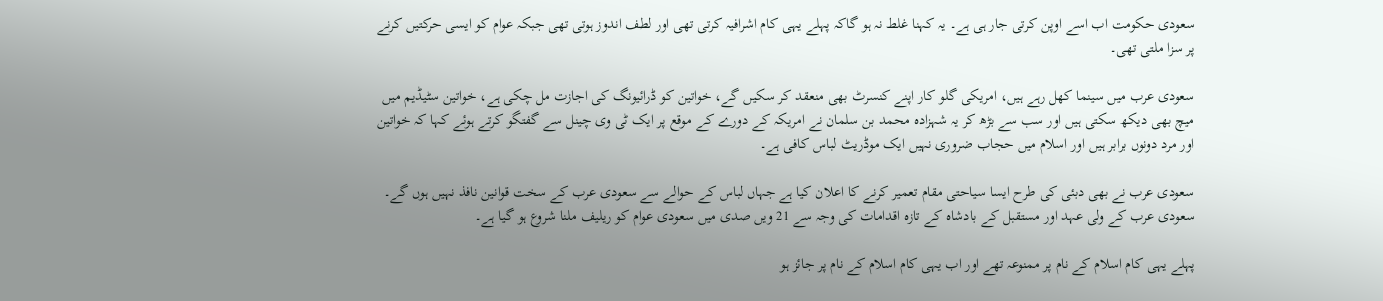سعودی حکومت اب اسے اوپن کرتی جار ہی ہے۔ یہ کہنا غلط نہ ہو گاکہ پہلے یہی کام اشرافیہ کرتی تھی اور لطف اندوز ہوتی تھی جبکہ عوام کو ایسی حرکتیں کرنے پر سزا ملتی تھی۔

سعودی عرب میں سینما کھل رہے ہیں، امریکی گلو کار اپنے کنسرٹ بھی منعقد کر سکیں گے، خواتین کو ڈرائیونگ کی اجازت مل چکی ہے، خواتین سٹیڈیم میں میچ بھی دیکھ سکتی ہیں اور سب سے بڑھ کر یہ شہزادہ محمد بن سلمان نے امریکہ کے دورے کے موقع پر ایک ٹی وی چینل سے گفتگو کرتے ہوئے کہا کہ خواتین اور مرد دونوں برابر ہیں اور اسلام میں حجاب ضروری نہیں ایک موڈریٹ لباس کافی ہے۔

سعودی عرب نے بھی دبئی کی طرح ایسا سیاحتی مقام تعمیر کرنے کا اعلان کیا ہے جہاں لباس کے حوالے سے سعودی عرب کے سخت قوانین نافذ نہیں ہوں گے۔ سعودی عرب کے ولی عہد اور مستقبل کے بادشاہ کے تازہ اقدامات کی وجہ سے 21 ویں صدی میں سعودی عوام کو ریلیف ملنا شروع ہو گیا ہے۔

پہلے یہی کام اسلام کے نام پر ممنوعہ تھے اور اب یہی کام اسلام کے نام پر جائز ہو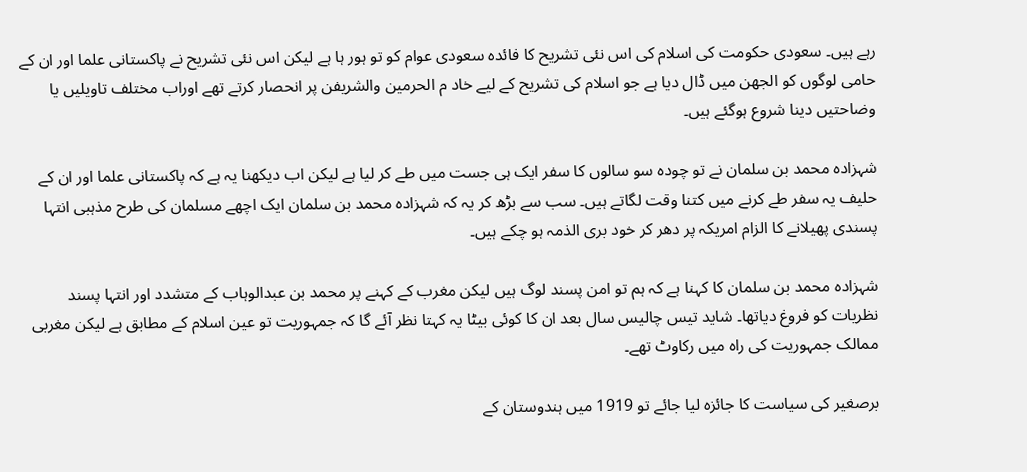رہے ہیں۔ سعودی حکومت کی اسلام کی اس نئی تشریح کا فائدہ سعودی عوام کو تو ہور ہا ہے لیکن اس نئی تشریح نے پاکستانی علما اور ان کے حامی لوگوں کو الجھن میں ڈال دیا ہے جو اسلام کی تشریح کے لیے خاد م الحرمین والشریفن پر انحصار کرتے تھے اوراب مختلف تاویلیں یا وضاحتیں دینا شروع ہوگئے ہیں۔

شہزادہ محمد بن سلمان نے تو چودہ سو سالوں کا سفر ایک ہی جست میں طے کر لیا ہے لیکن اب دیکھنا یہ ہے کہ پاکستانی علما اور ان کے حلیف یہ سفر طے کرنے میں کتنا وقت لگاتے ہیں۔ سب سے بڑھ کر یہ کہ شہزادہ محمد بن سلمان ایک اچھے مسلمان کی طرح مذہبی انتہا پسندی پھیلانے کا الزام امریکہ پر دھر کر خود بری الذمہ ہو چکے ہیں۔

شہزادہ محمد بن سلمان کا کہنا ہے کہ ہم تو امن پسند لوگ ہیں لیکن مغرب کے کہنے پر محمد بن عبدالوہاب کے متشدد اور انتہا پسند نظریات کو فروغ دیاتھا۔ شاید تیس چالیس سال بعد ان کا کوئی بیٹا یہ کہتا نظر آئے گا کہ جمہوریت تو عین اسلام کے مطابق ہے لیکن مغربی ممالک جمہوریت کی راہ میں رکاوٹ تھے۔

برصغیر کی سیاست کا جائزہ لیا جائے تو 1919 میں ہندوستان کے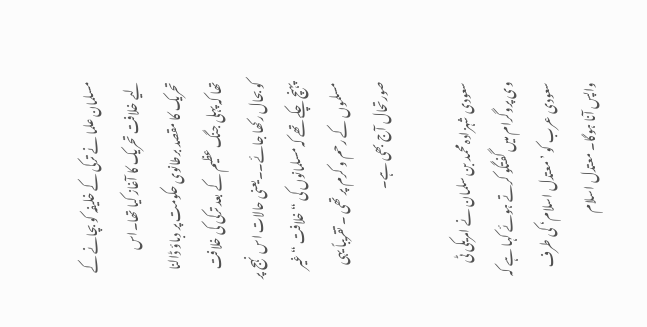مسلمان علما نے ترکی کے خلیفہ کو بچانے کے لیے خلافت تحریک کا آغاز کیا تھا۔اس تحریک کا مقصد برطانوی حکومت پر دباؤ ڈالنا تھا کہ پہلی جنگ عظیم کے بعد ترکی کی خلافت کو بحال رکھا جائے۔۔یعنی حالات اس نہج پر پہنچ چکے تھے کہ مسلمانوں کی “خلافت “غیر مسلموں کے رحم و کرم پر تھی ۔ تقریباً یہی صورتحال آج بھی ہے۔

سعودی شہزادہ محمد بن سلمان نے امریکی ٹی وی پروگرام میں گفتگو کرتے ہوئے کہا ہے کہ سعودی عرب کو ’معتدل اسلام‘ کی طرف واپس آنا ہوگا۔ معتدل اسلام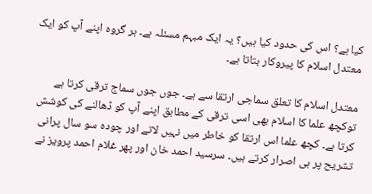کیا ہے؟ اس کی حدود کیا ہیں؟ یہ ایک مبہم مسئلہ ہے۔ ہر گروہ اپنے آپ کو ایک معتدل اسلام کا پیروکار بتاتا ہے۔

معتدل اسلام کا تعلق سماجی ارتقا سے ہے۔ جوں جوں سماج ترقی کرتا ہے توکچھ علما کا اسلام بھی اسی ترقی کے مطابق اپنے آپ کو ڈھالنے کی کوشش کرتا ہے۔ کچھ علما اس ارتقا کو خاطر میں نہیں لاتے اور چودہ سو سال پرانی تشریح پر ہی اصرار کرتے ہیں۔ سرسید احمد خان اور پھر غلام احمد پرویز نے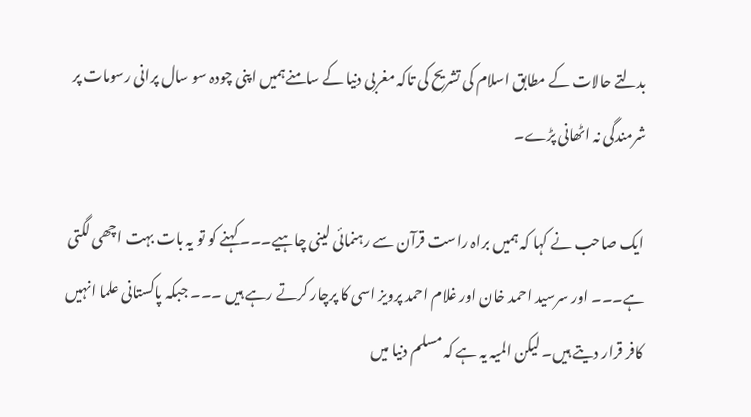بدلتے حالات کے مطابق اسلام کی تشریح کی تاکہ مغربی دنیا کے سامنےہمیں اپنی چودہ سو سال پرانی رسومات پر شرمندگی نہ اٹھانی پڑے۔

ایک صاحب نے کہا کہ ہمیں براہ راست قرآن سے رہنمائی لینی چاہیے۔۔۔ کہنے کو تو یہ بات بہت اچھی لگتی ہے۔۔۔ اور سرسید احمد خان اور غلام احمد پرویز اسی کا پرچار کرتے رہے ہیں ۔۔۔ جبکہ پاکستانی علما انہیں کافر قرار دیتے ہیں۔ لیکن المیہ یہ ہے کہ مسلم دنیا میں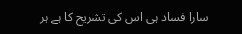سارا فساد ہی اس کی تشریح کا ہے ہر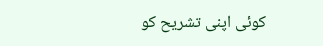کوئی اپنی تشریح کو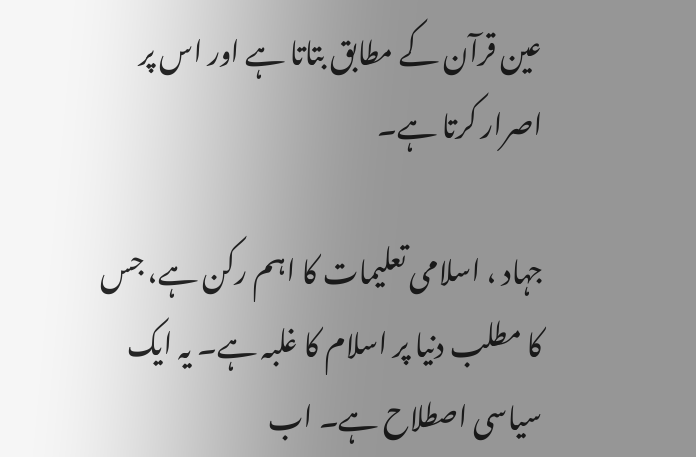عین قرآن کے مطابق بتاتا ہے اور اس پر اصرار کرتا ہے۔

جہاد ، اسلامی تعلیمات کا اہم رکن ہے، جس کا مطلب دنیا پر اسلام کا غلبہ ہے۔ یہ ایک سیاسی اصطلاح ہے۔ اب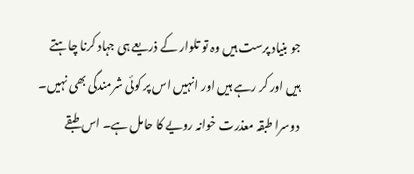جو بنیاد پرست ہیں وہ تو تلوار کے ذریعے ہی جہاد کرنا چاہتے ہیں اور کر رہے ہیں اور انہیں اس پر کوئی شرمندگی بھی نہیں۔ دوسرا طبقہ معذرت خوانہ رویے کا حامل ہے۔ اس طبقے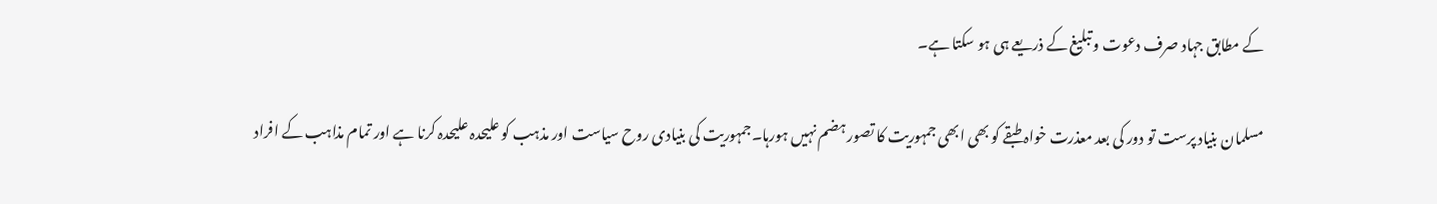کے مطابق جہاد صرف دعوت و تبلیغ کے ذریعے ہی ہو سکتا ہے۔

مسلمان بنیاد پرست تو دور کی بعد معذرت خواہ طبقے کو بھی ابھی جمہوریت کا تصور ہضم نہیں ہورہا۔جمہوریت کی بنیادی روح سیاست اور مذہب کو علیحدہ علیحدہ کرنا ہے اور تمام مذاہب کے افراد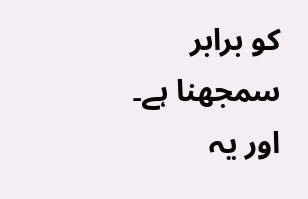کو برابر سمجھنا ہے۔ اور یہ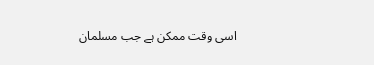اسی وقت ممکن ہے جب مسلمان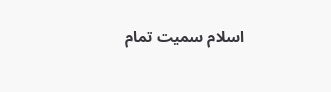اسلام سمیت تمام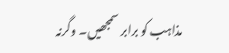مذاہب کو برابر سمجھیں۔ وگرنہ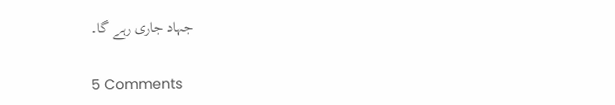جہاد جاری رہے گا۔

5 Comments